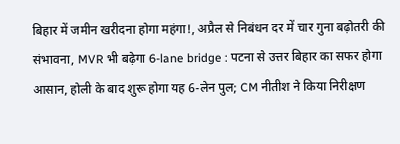बिहार में जमीन खरीदना होगा महंगा!, अप्रैल से निबंधन दर में चार गुना बढ़ोतरी की संभावना, MVR भी बढ़ेगा 6-lane bridge : पटना से उत्तर बिहार का सफर होगा आसान, होली के बाद शुरू होगा यह 6-लेन पुल; CM नीतीश ने किया निरीक्षण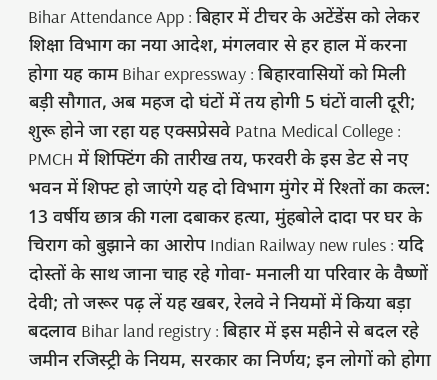Bihar Attendance App : बिहार में टीचर के अटेंडेंस को लेकर शिक्षा विभाग का नया आदेश, मंगलवार से हर हाल में करना होगा यह काम Bihar expressway : बिहारवासियों को मिली बड़ी सौगात, अब महज दो घंटों में तय होगी 5 घंटों वाली दूरी; शुरू होने जा रहा यह एक्सप्रेसवे Patna Medical College : PMCH में शिफ्टिंग की तारीख तय, फरवरी के इस डेट से नए भवन में शिफ्ट हो जाएंगे यह दो विभाग मुंगेर में रिश्तों का कत्ल: 13 वर्षीय छात्र की गला दबाकर हत्या, मुंहबोले दादा पर घर के चिराग को बुझाने का आरोप Indian Railway new rules : यदि दोस्तों के साथ जाना चाह रहे गोवा- मनाली या परिवार के वैष्णों देवी; तो जरूर पढ़ लें यह खबर, रेलवे ने नियमों में किया बड़ा बदलाव Bihar land registry : बिहार में इस महीने से बदल रहे जमीन रजिस्ट्री के नियम, सरकार का निर्णय; इन लोगों को होगा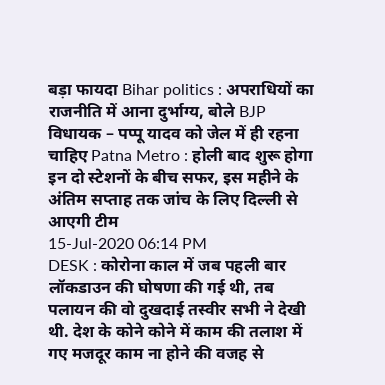बड़ा फायदा Bihar politics : अपराधियों का राजनीति में आना दुर्भाग्य, बोले BJP विधायक – पप्पू यादव को जेल में ही रहना चाहिए Patna Metro : होली बाद शुरू होगा इन दो स्टेशनों के बीच सफर, इस महीने के अंतिम सप्ताह तक जांच के लिए दिल्ली से आएगी टीम
15-Jul-2020 06:14 PM
DESK : कोरोना काल में जब पहली बार लॉकडाउन की घोषणा की गई थी, तब पलायन की वो दुखदाई तस्वीर सभी ने देखी थी. देश के कोने कोने में काम की तलाश में गए मजदूर काम ना होने की वजह से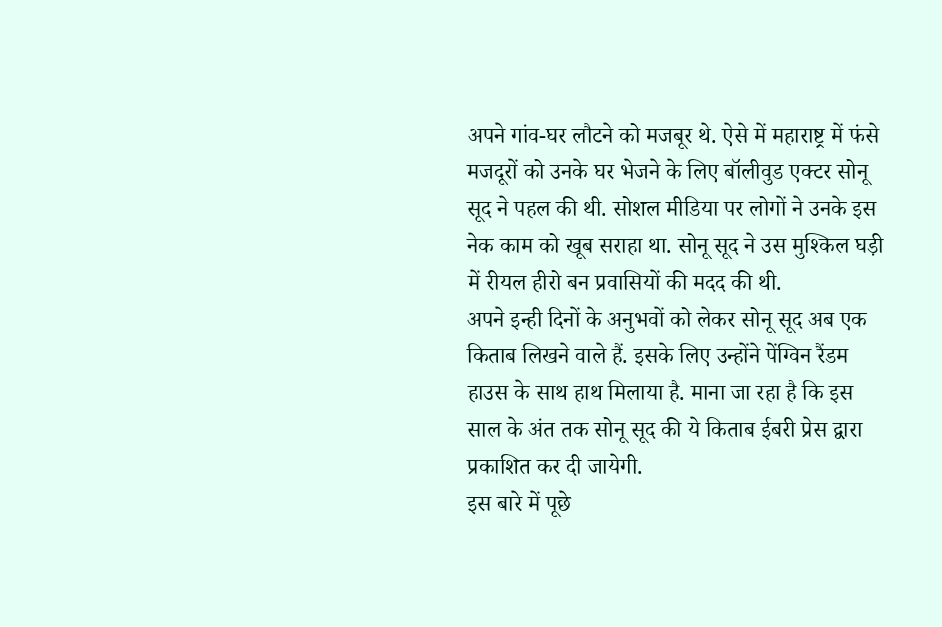अपने गांव-घर लौटने को मजबूर थे. ऐसे में महाराष्ट्र में फंसे मजदूरों को उनके घर भेजने के लिए बॉलीवुड एक्टर सोनू सूद ने पहल की थी. सोशल मीडिया पर लोगों ने उनके इस नेक काम को खूब सराहा था. सोनू सूद ने उस मुश्किल घड़ी में रीयल हीरो बन प्रवासियों की मदद की थी.
अपने इन्ही दिनों के अनुभवों को लेकर सोनू सूद अब एक किताब लिखने वाले हैं. इसके लिए उन्होंने पेंग्विन रैंडम हाउस के साथ हाथ मिलाया है. माना जा रहा है कि इस साल के अंत तक सोनू सूद की ये किताब ईबरी प्रेस द्वारा प्रकाशित कर दी जायेगी.
इस बारे में पूछे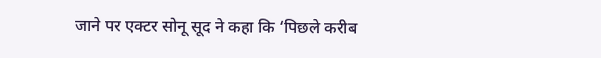जाने पर एक्टर सोनू सूद ने कहा कि ‘पिछले करीब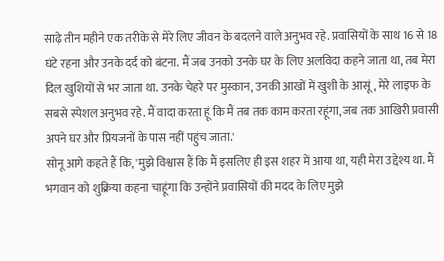साढ़े तीन महीने एक तरीके से मेरे लिए जीवन के बदलने वाले अनुभव रहे. प्रवासियों के साथ 16 से 18 घंटे रहना और उनके दर्द को बंटना. मैं जब उनको उनके घर के लिए अलविदा कहने जाता था, तब मेरा दिल खुशियों से भर जाता था. उनके चेहरे पर मुस्कान, उनकी आखों में खुशी के आसूं, मेरे लाइफ के सबसे स्पेशल अनुभव रहे. मैं वादा करता हूं कि मैं तब तक काम करता रहूंगा, जब तक आखिरी प्रवासी अपने घर और प्रियजनों के पास नहीं पहुंच जाता.'
सोनू आगे कहते हैं कि, 'मुझे विश्वास हैं कि मैं इसलिए ही इस शहर में आया था, यही मेरा उद्देश्य था. मैं भगवान को शुक्रिया कहना चाहूंगा कि उन्होंने प्रवासियों की मदद के लिए मुझे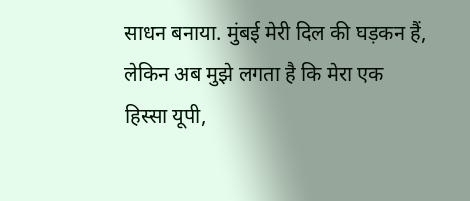साधन बनाया. मुंबई मेरी दिल की घड़कन हैं, लेकिन अब मुझे लगता है कि मेरा एक हिस्सा यूपी,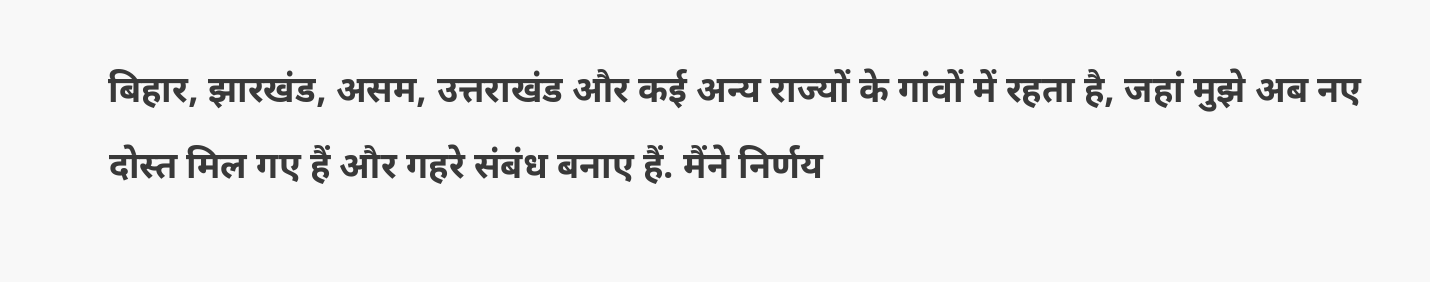बिहार, झारखंड, असम, उत्तराखंड और कई अन्य राज्यों के गांवों में रहता है, जहां मुझे अब नए दोस्त मिल गए हैं और गहरे संबंध बनाए हैं. मैंने निर्णय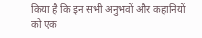किया है कि इन सभी अनुभवों और कहानियों को एक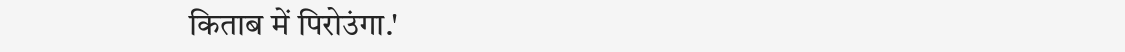किताब में पिरोउंगा.'